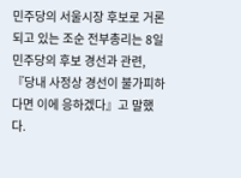민주당의 서울시장 후보로 거론되고 있는 조순 전부총리는 8일 민주당의 후보 경선과 관련, 『당내 사정상 경선이 불가피하다면 이에 응하겠다』고 말했다.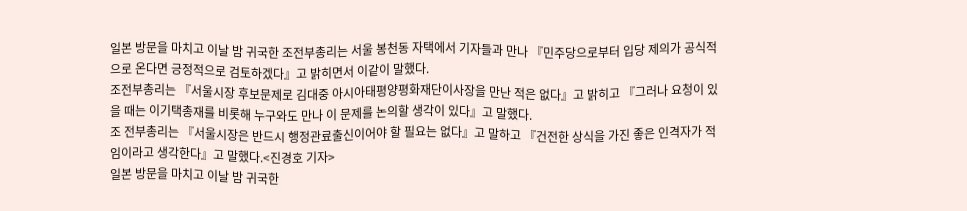일본 방문을 마치고 이날 밤 귀국한 조전부총리는 서울 봉천동 자택에서 기자들과 만나 『민주당으로부터 입당 제의가 공식적으로 온다면 긍정적으로 검토하겠다』고 밝히면서 이같이 말했다.
조전부총리는 『서울시장 후보문제로 김대중 아시아태평양평화재단이사장을 만난 적은 없다』고 밝히고 『그러나 요청이 있을 때는 이기택총재를 비롯해 누구와도 만나 이 문제를 논의할 생각이 있다』고 말했다.
조 전부총리는 『서울시장은 반드시 행정관료출신이어야 할 필요는 없다』고 말하고 『건전한 상식을 가진 좋은 인격자가 적임이라고 생각한다』고 말했다.<진경호 기자>
일본 방문을 마치고 이날 밤 귀국한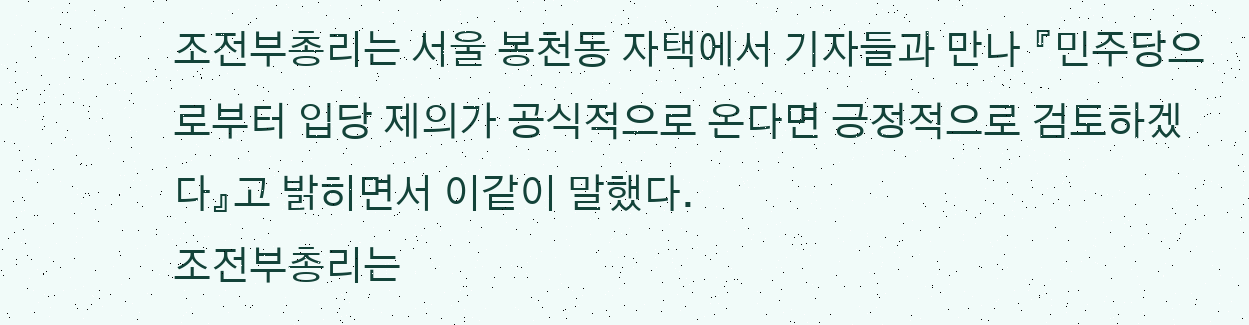조전부총리는 서울 봉천동 자택에서 기자들과 만나 『민주당으로부터 입당 제의가 공식적으로 온다면 긍정적으로 검토하겠다』고 밝히면서 이같이 말했다.
조전부총리는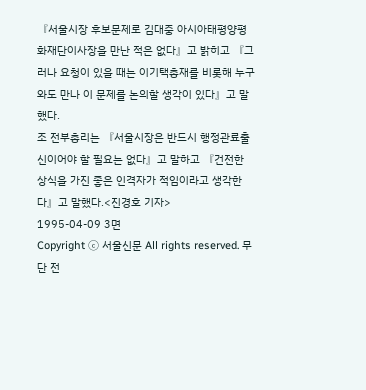『서울시장 후보문제로 김대중 아시아태평양평화재단이사장을 만난 적은 없다』고 밝히고 『그러나 요청이 있을 때는 이기택총재를 비롯해 누구와도 만나 이 문제를 논의할 생각이 있다』고 말했다.
조 전부총리는 『서울시장은 반드시 행정관료출신이어야 할 필요는 없다』고 말하고 『건전한 상식을 가진 좋은 인격자가 적임이라고 생각한다』고 말했다.<진경호 기자>
1995-04-09 3면
Copyright ⓒ 서울신문 All rights reserved. 무단 전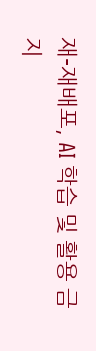재-재배포, AI 학습 및 활용 금지